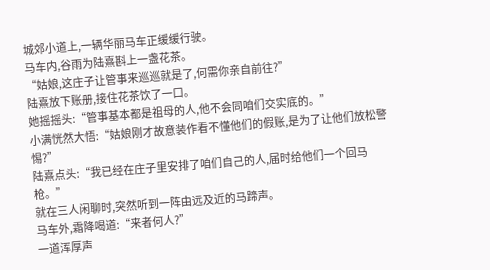城郊小道上,一辆华丽马车正缓缓行驶。
马车内,谷雨为陆熹斟上一盏花茶。
“姑娘,这庄子让管事来巡巡就是了,何需你亲自前往?”
陆熹放下账册,接住花茶饮了一口。
她摇摇头:“管事基本都是祖母的人,他不会同咱们交实底的。”
小满恍然大悟:“姑娘刚才故意装作看不懂他们的假账,是为了让他们放松警惕?”
陆熹点头:“我已经在庄子里安排了咱们自己的人,届时给他们一个回马枪。”
就在三人闲聊时,突然听到一阵由远及近的马蹄声。
马车外,霜降喝道:“来者何人?”
一道浑厚声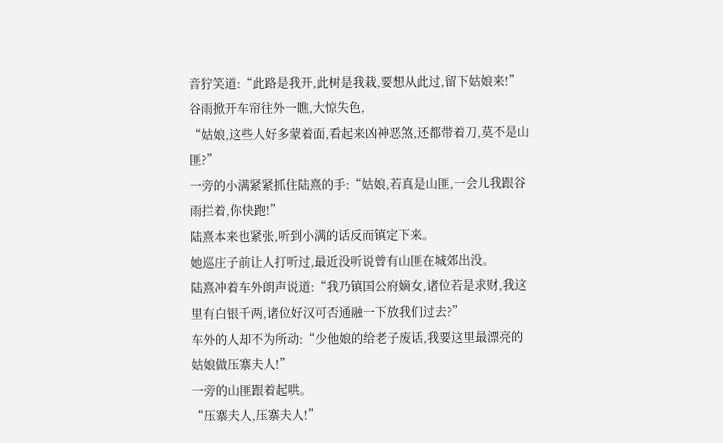音狞笑道:“此路是我开,此树是我栽,要想从此过,留下姑娘来!”
谷雨掀开车帘往外一瞧,大惊失色,
“姑娘,这些人好多蒙着面,看起来凶神恶煞,还都带着刀,莫不是山匪?”
一旁的小满紧紧抓住陆熹的手:“姑娘,若真是山匪,一会儿我跟谷雨拦着,你快跑!”
陆熹本来也紧张,听到小满的话反而镇定下来。
她巡庄子前让人打听过,最近没听说曾有山匪在城郊出没。
陆熹冲着车外朗声说道:“我乃镇国公府嫡女,诸位若是求财,我这里有白银千两,诸位好汉可否通融一下放我们过去?”
车外的人却不为所动:“少他娘的给老子废话,我要这里最漂亮的姑娘做压寨夫人!”
一旁的山匪跟着起哄。
“压寨夫人,压寨夫人!”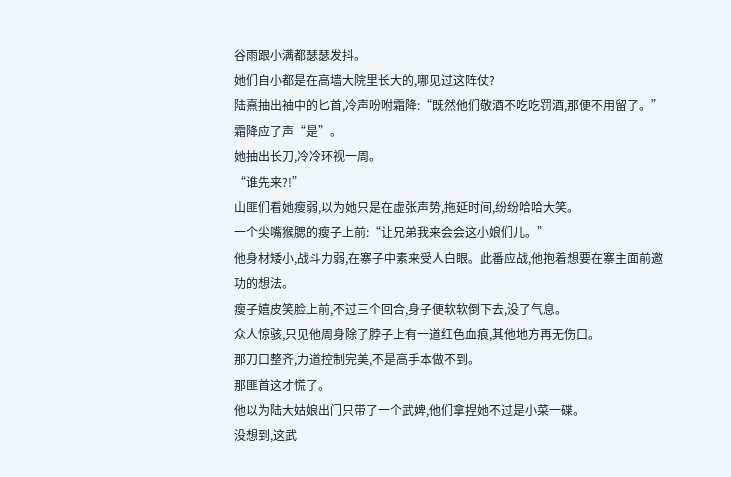谷雨跟小满都瑟瑟发抖。
她们自小都是在高墙大院里长大的,哪见过这阵仗?
陆熹抽出袖中的匕首,冷声吩咐霜降:“既然他们敬酒不吃吃罚酒,那便不用留了。”
霜降应了声“是”。
她抽出长刀,冷冷环视一周。
“谁先来?!”
山匪们看她瘦弱,以为她只是在虚张声势,拖延时间,纷纷哈哈大笑。
一个尖嘴猴腮的瘦子上前:“让兄弟我来会会这小娘们儿。”
他身材矮小,战斗力弱,在寨子中素来受人白眼。此番应战,他抱着想要在寨主面前邀功的想法。
瘦子嬉皮笑脸上前,不过三个回合,身子便软软倒下去,没了气息。
众人惊骇,只见他周身除了脖子上有一道红色血痕,其他地方再无伤口。
那刀口整齐,力道控制完美,不是高手本做不到。
那匪首这才慌了。
他以为陆大姑娘出门只带了一个武婢,他们拿捏她不过是小菜一碟。
没想到,这武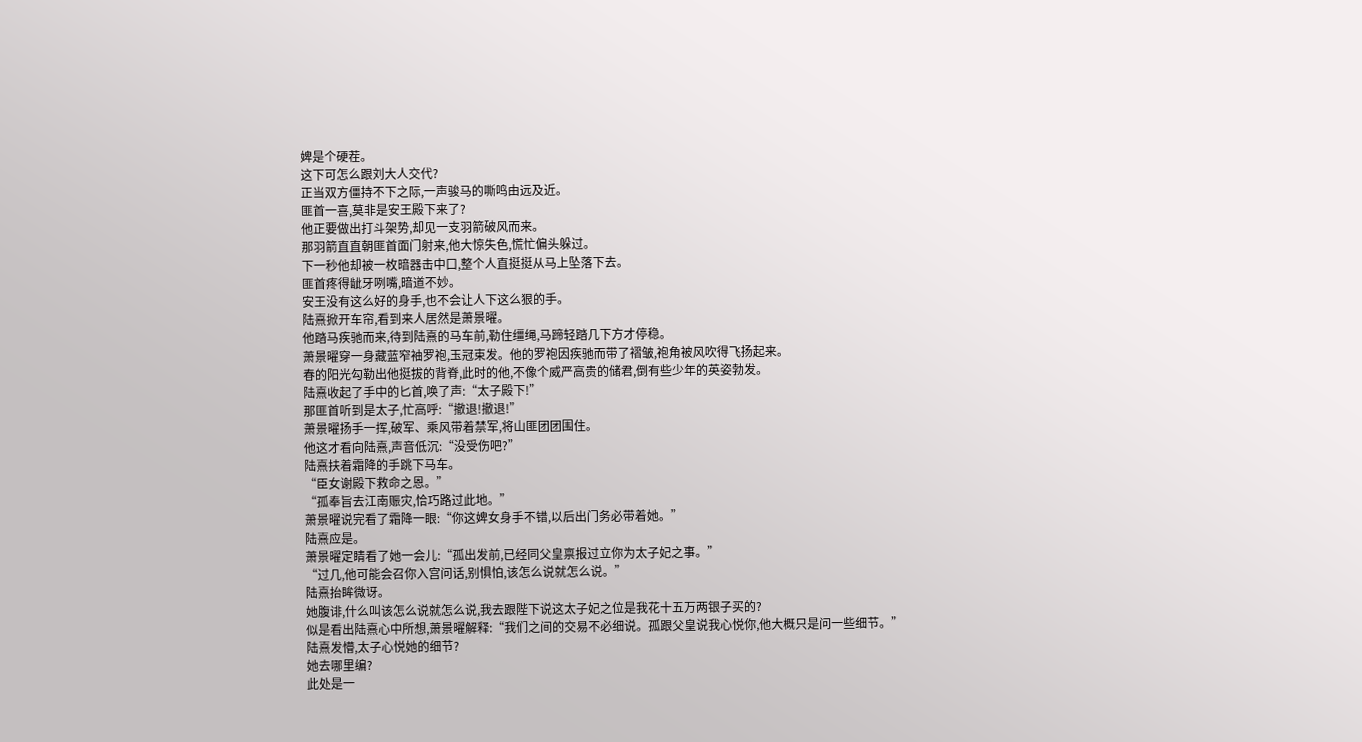婢是个硬茬。
这下可怎么跟刘大人交代?
正当双方僵持不下之际,一声骏马的嘶鸣由远及近。
匪首一喜,莫非是安王殿下来了?
他正要做出打斗架势,却见一支羽箭破风而来。
那羽箭直直朝匪首面门射来,他大惊失色,慌忙偏头躲过。
下一秒他却被一枚暗器击中口,整个人直挺挺从马上坠落下去。
匪首疼得龇牙咧嘴,暗道不妙。
安王没有这么好的身手,也不会让人下这么狠的手。
陆熹掀开车帘,看到来人居然是萧景曜。
他踏马疾驰而来,待到陆熹的马车前,勒住缰绳,马蹄轻踏几下方才停稳。
萧景曜穿一身藏蓝窄袖罗袍,玉冠束发。他的罗袍因疾驰而带了褶皱,袍角被风吹得飞扬起来。
春的阳光勾勒出他挺拔的背脊,此时的他,不像个威严高贵的储君,倒有些少年的英姿勃发。
陆熹收起了手中的匕首,唤了声:“太子殿下!”
那匪首听到是太子,忙高呼:“撤退!撤退!”
萧景曜扬手一挥,破军、乘风带着禁军,将山匪团团围住。
他这才看向陆熹,声音低沉:“没受伤吧?”
陆熹扶着霜降的手跳下马车。
“臣女谢殿下救命之恩。”
“孤奉旨去江南赈灾,恰巧路过此地。”
萧景曜说完看了霜降一眼:“你这婢女身手不错,以后出门务必带着她。”
陆熹应是。
萧景曜定睛看了她一会儿:“孤出发前,已经同父皇禀报过立你为太子妃之事。”
“过几,他可能会召你入宫问话,别惧怕,该怎么说就怎么说。”
陆熹抬眸微讶。
她腹诽,什么叫该怎么说就怎么说,我去跟陛下说这太子妃之位是我花十五万两银子买的?
似是看出陆熹心中所想,萧景曜解释:“我们之间的交易不必细说。孤跟父皇说我心悦你,他大概只是问一些细节。”
陆熹发懵,太子心悦她的细节?
她去哪里编?
此处是一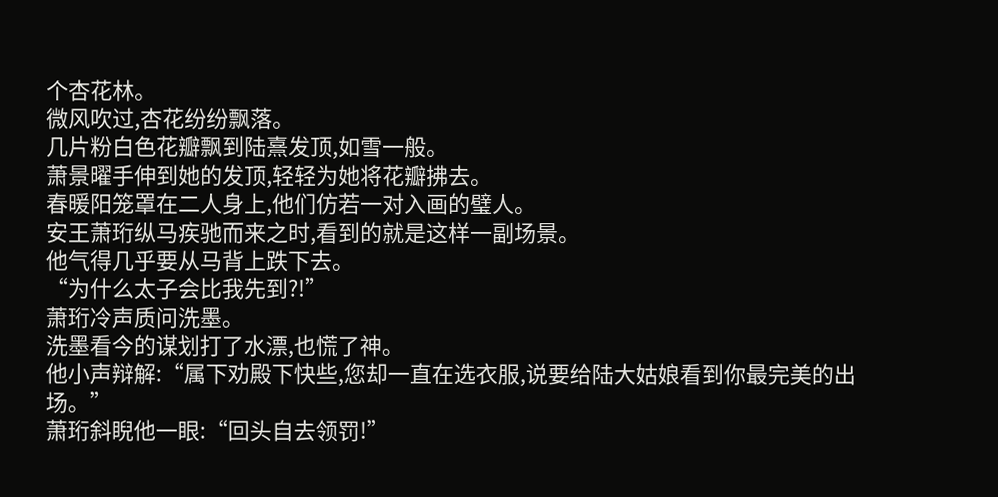个杏花林。
微风吹过,杏花纷纷飘落。
几片粉白色花瓣飘到陆熹发顶,如雪一般。
萧景曜手伸到她的发顶,轻轻为她将花瓣拂去。
春暖阳笼罩在二人身上,他们仿若一对入画的璧人。
安王萧珩纵马疾驰而来之时,看到的就是这样一副场景。
他气得几乎要从马背上跌下去。
“为什么太子会比我先到?!”
萧珩冷声质问洗墨。
洗墨看今的谋划打了水漂,也慌了神。
他小声辩解:“属下劝殿下快些,您却一直在选衣服,说要给陆大姑娘看到你最完美的出场。”
萧珩斜睨他一眼:“回头自去领罚!”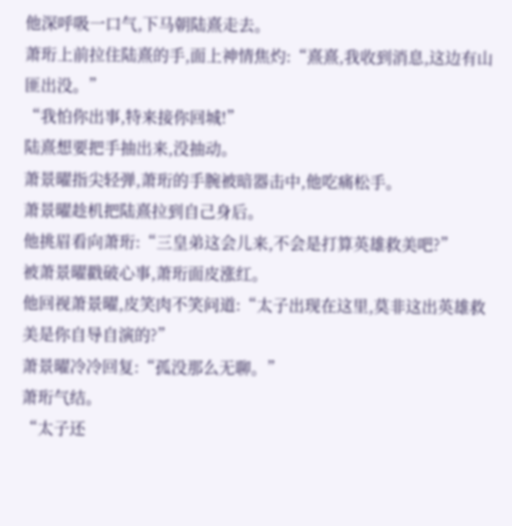他深呼吸一口气,下马朝陆熹走去。
萧珩上前拉住陆熹的手,面上神情焦灼:“熹熹,我收到消息,这边有山匪出没。”
“我怕你出事,特来接你回城!”
陆熹想要把手抽出来,没抽动。
萧景曜指尖轻弹,萧珩的手腕被暗器击中,他吃痛松手。
萧景曜趁机把陆熹拉到自己身后。
他挑眉看向萧珩:“三皇弟这会儿来,不会是打算英雄救美吧?”
被萧景曜戳破心事,萧珩面皮涨红。
他回视萧景曜,皮笑肉不笑问道:“太子出现在这里,莫非这出英雄救美是你自导自演的?”
萧景曜冷冷回复:“孤没那么无聊。”
萧珩气结。
“太子还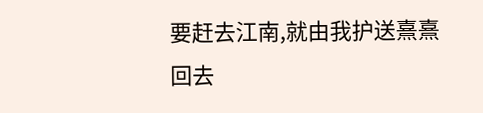要赶去江南,就由我护送熹熹回去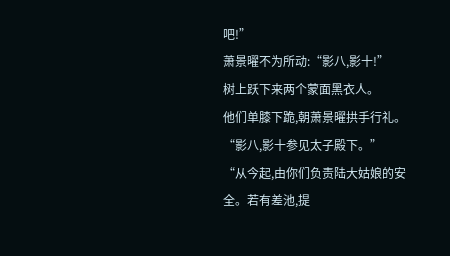吧!”
萧景曜不为所动:“影八,影十!”
树上跃下来两个蒙面黑衣人。
他们单膝下跪,朝萧景曜拱手行礼。
“影八,影十参见太子殿下。”
“从今起,由你们负责陆大姑娘的安全。若有差池,提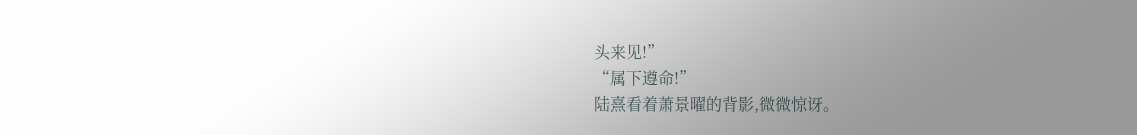头来见!”
“属下遵命!”
陆熹看着萧景曜的背影,微微惊讶。